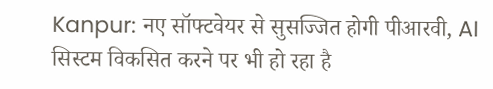Kanpur: नए सॉफ्टवेयर से सुसज्जित होगी पीआरवी, AI सिस्टम विकसित करने पर भी हो रहा है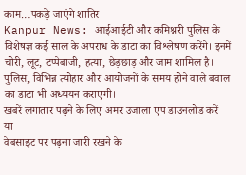काम…पकड़े जाएंगे शातिर
Kanpur News: आईआईटी और कमिश्नरी पुलिस के विशेषज्ञ कई साल के अपराध के डाटा का विश्लेषण करेंगे। इनमें चोरी, लूट, टप्पेबाजी, हत्या, छेड़छाड़ और जाम शामिल है। पुलिस, विभिन्न त्योहार और आयोजनों के समय होने वाले बवाल का डाटा भी अध्ययन कराएगी।
खबरें लगातार पढ़ने के लिए अमर उजाला एप डाउनलोड करें
या
वेबसाइट पर पढ़ना जारी रखने के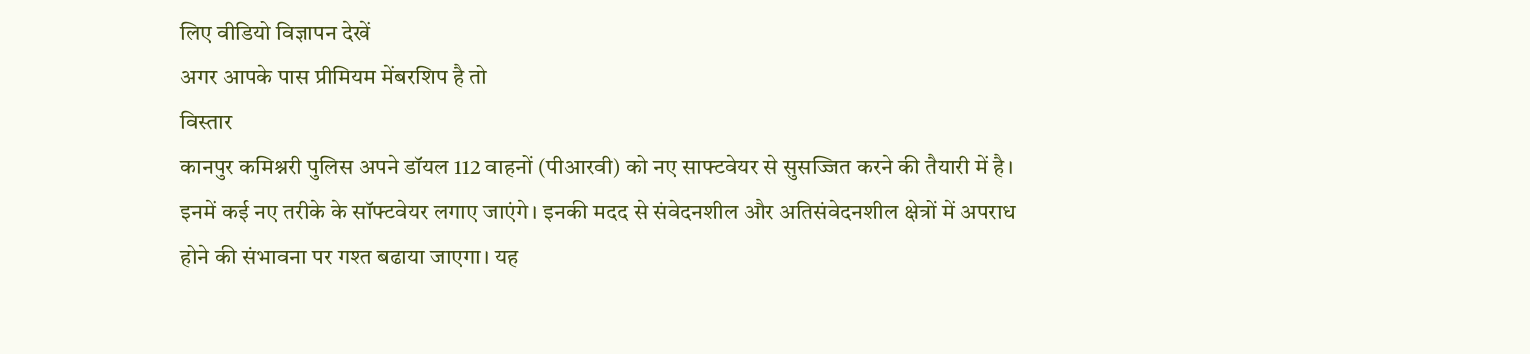लिए वीडियो विज्ञापन देखें
अगर आपके पास प्रीमियम मेंबरशिप है तो
विस्तार
कानपुर कमिश्नरी पुलिस अपने डॉयल 112 वाहनों (पीआरवी) को नए साफ्टवेयर से सुसज्जित करने की तैयारी में है। इनमें कई नए तरीके के सॉफ्टवेयर लगाए जाएंगे। इनकी मदद से संवेदनशील और अतिसंवेदनशील क्षेत्रों में अपराध होने की संभावना पर गश्त बढाया जाएगा। यह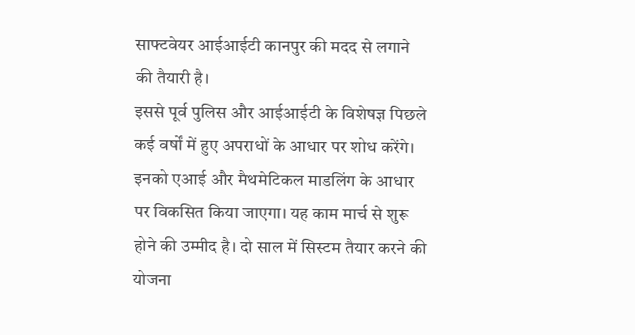साफ्टवेयर आईआईटी कानपुर की मदद से लगाने की तैयारी है।
इससे पूर्व पुलिस और आईआईटी के विशेषज्ञ पिछले कई वर्षों में हुए अपराधों के आधार पर शोध करेंगे। इनको एआई और मैथमेटिकल माडलिंग के आधार पर विकसित किया जाएगा। यह काम मार्च से शुरू होने की उम्मीद है। दो साल में सिस्टम तैयार करने की योजना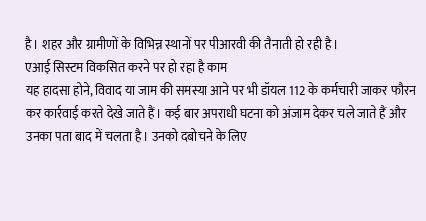है। शहर और ग्रामीणों के विभिन्न स्थानों पर पीआरवी की तैनाती हो रही है।
एआई सिस्टम विकसित करने पर हो रहा है काम
यह हादसा होने, विवाद या जाम की समस्या आने पर भी डॉयल 112 के कर्मचारी जाकर फौरन कर कार्रवाई करते देखे जाते हैं। कई बार अपराधी घटना को अंजाम देकर चले जाते हैं और उनका पता बाद में चलता है। उनको दबोचने के लिए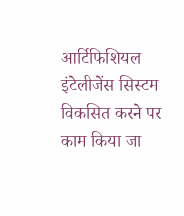आर्टिफिशियल इंटेलीजेंस सिस्टम विकसित करने पर काम किया जा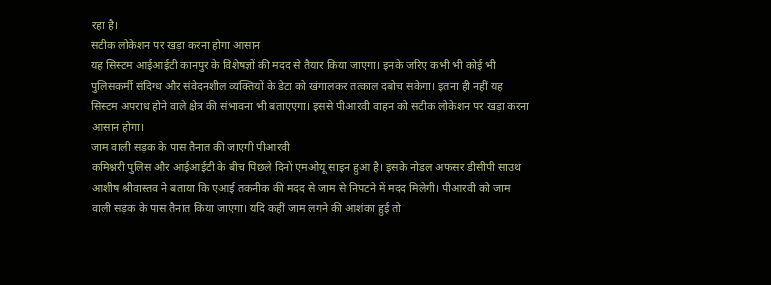रहा है।
सटीक लोकेशन पर खड़ा करना होगा आसान
यह सिस्टम आईआईटी कानपुर के विशेषज्ञों की मदद से तैयार किया जाएगा। इनके जरिए कभी भी कोई भी पुलिसकर्मी संदिग्ध और संवेदनशील व्यक्तियों के डेटा को खंगालकर तत्काल दबोच सकेगा। इतना ही नहीं यह सिस्टम अपराध होने वाले क्षेत्र की संभावना भी बताएएगा। इससे पीआरवी वाहन को सटीक लोकेशन पर खड़ा करना आसान होगा।
जाम वाली सड़क के पास तैनात की जाएगी पीआरवी
कमिश्नरी पुलिस और आईआईटी के बीच पिछले दिनों एमओयू साइन हुआ है। इसके नोडल अफसर डीसीपी साउथ आशीष श्रीवास्तव ने बताया कि एआई तकनीक की मदद से जाम से निपटने में मदद मिलेगी। पीआरवी को जाम वाली सड़क के पास तैनात किया जाएगा। यदि कहीं जाम लगने की आशंका हुई तो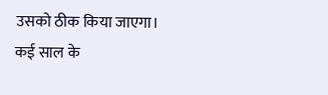उसको ठीक किया जाएगा।
कई साल के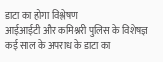डाटा का होगा विश्लेषण
आईआईटी और कमिश्नरी पुलिस के विशेषज्ञ कई साल के अपराध के डाटा का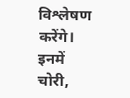विश्लेषण करेंगे। इनमें चोरी,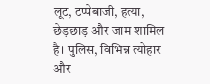लूट, टप्पेबाजी, हत्या, छेड़छाड़ और जाम शामिल है। पुलिस, विभिन्न त्योहार और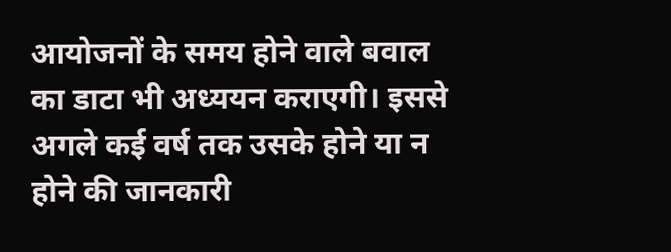आयोजनों के समय होने वाले बवाल का डाटा भी अध्ययन कराएगी। इससे अगले कई वर्ष तक उसके होने या न होने की जानकारी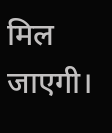मिल जाएगी।